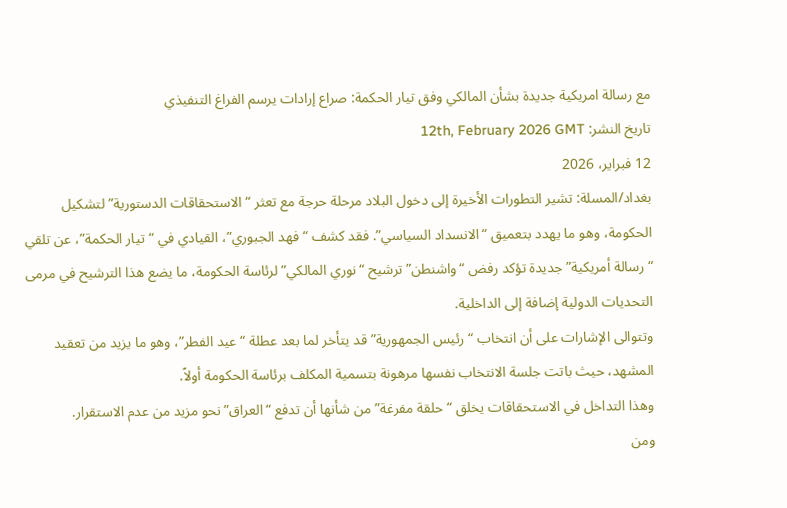مع رسالة امريكية جديدة بشأن المالكي وفق تيار الحكمة: صراع إرادات يرسم الفراغ التنفيذي
تاريخ النشر: 12th, February 2026 GMT
12 فبراير، 2026
بغداد/المسلة: تشير التطورات الأخيرة إلى دخول البلاد مرحلة حرجة مع تعثر “الاستحقاقات الدستورية” لتشكيل الحكومة، وهو ما يهدد بتعميق “الانسداد السياسي”. فقد كشف “فهد الجبوري”، القيادي في “تيار الحكمة”، عن تلقي “رسالة أمريكية” جديدة تؤكد رفض “واشنطن” ترشيح “نوري المالكي” لرئاسة الحكومة، ما يضع هذا الترشيح في مرمى التحديات الدولية إضافة إلى الداخلية.
وتتوالى الإشارات على أن انتخاب “رئيس الجمهورية” قد يتأخر لما بعد عطلة “عيد الفطر”، وهو ما يزيد من تعقيد المشهد، حيث باتت جلسة الانتخاب نفسها مرهونة بتسمية المكلف برئاسة الحكومة أولاً.
وهذا التداخل في الاستحقاقات يخلق “حلقة مفرغة” من شأنها أن تدفع “العراق” نحو مزيد من عدم الاستقرار.
ومن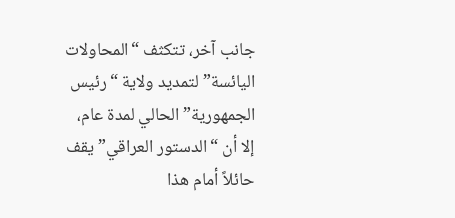جانب آخر، تتكثف “المحاولات اليائسة” لتمديد ولاية “رئيس الجمهورية” الحالي لمدة عام، إلا أن “الدستور العراقي” يقف حائلاً أمام هذا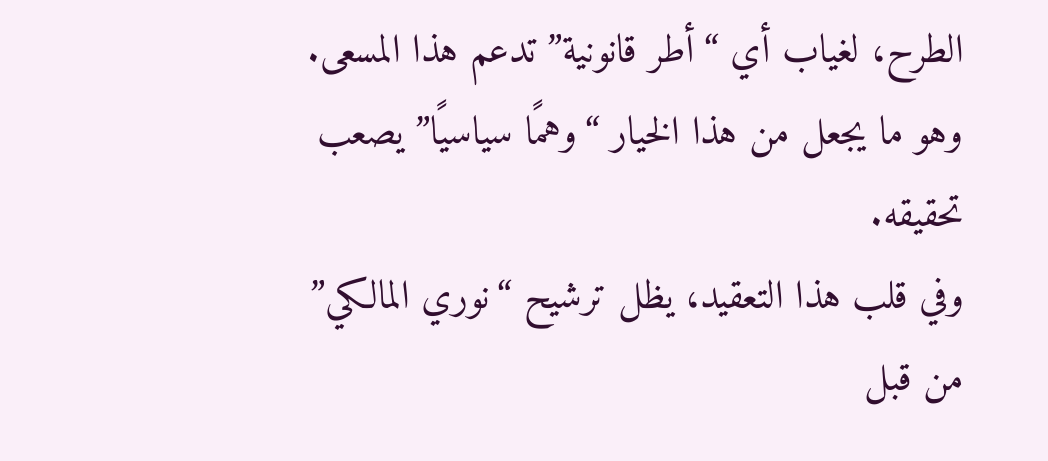الطرح، لغياب أي “أطر قانونية” تدعم هذا المسعى. وهو ما يجعل من هذا الخيار “وهمًا سياسيًا” يصعب تحقيقه.
وفي قلب هذا التعقيد، يظل ترشيح “نوري المالكي” من قبل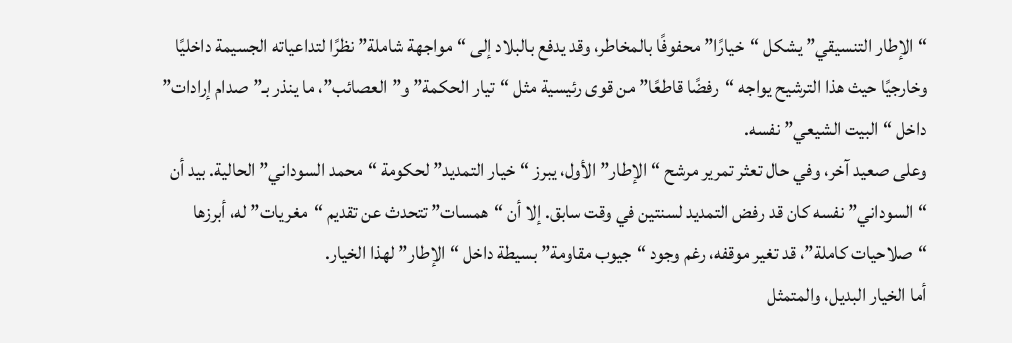“الإطار التنسيقي” يشكل “خيارًا” محفوفًا بالمخاطر، وقد يدفع بالبلاد إلى “مواجهة شاملة” نظرًا لتداعياته الجسيمة داخليًا وخارجيًا حيث هذا الترشيح يواجه “رفضًا قاطعًا” من قوى رئيسية مثل “تيار الحكمة” و”العصائب”، ما ينذر بـ”صدام إرادات” داخل “البيت الشيعي” نفسه.
وعلى صعيد آخر، وفي حال تعثر تمرير مرشح “الإطار” الأول، يبرز “خيار التمديد” لحكومة “محمد السوداني” الحالية. بيد أن “السوداني” نفسه كان قد رفض التمديد لسنتين في وقت سابق. إلا أن “همسات” تتحدث عن تقديم “مغريات” له، أبرزها “صلاحيات كاملة”، قد تغير موقفه، رغم وجود “جيوب مقاومة” بسيطة داخل “الإطار” لهذا الخيار.
أما الخيار البديل، والمتمثل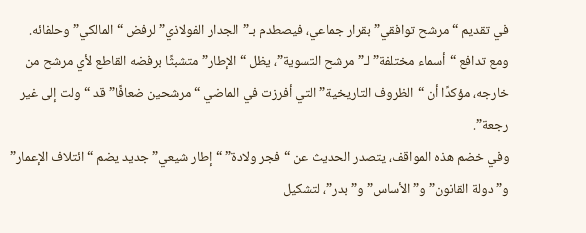في تقديم “مرشح توافقي” بقرار جماعي، فيصطدم بـ”الجدار الفولاذي” لرفض “المالكي” وحلفائه.
ومع تدافع “أسماء مختلفة” لـ”مرشح التسوية”، يظل “الإطار” متشبثًا برفضه القاطع لأي مرشح من خارجه، مؤكدًا أن “الظروف التاريخية” التي أفرزت في الماضي “مرشحين ضعافًا” قد “ولت إلى غير رجعة”.
وفي خضم هذه المواقف، يتصدر الحديث عن “فجر ولادة” “إطار شيعي” جديد يضم “ائتلاف الإعمار” و”دولة القانون” و”الأساس” و”بدر”، لتشكيل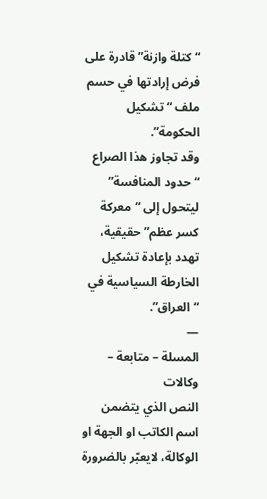“كتلة وازنة” قادرة على فرض إرادتها في حسم ملف “تشكيل الحكومة”.
وقد تجاوز هذا الصراع “حدود المنافسة” ليتحول إلى “معركة كسر عظم” حقيقية، تهدد بإعادة تشكيل الخارطة السياسية في “العراق”.
—
المسلة – متابعة – وكالات
النص الذي يتضمن اسم الكاتب او الجهة او الوكالة، لايعبّر بالضرورة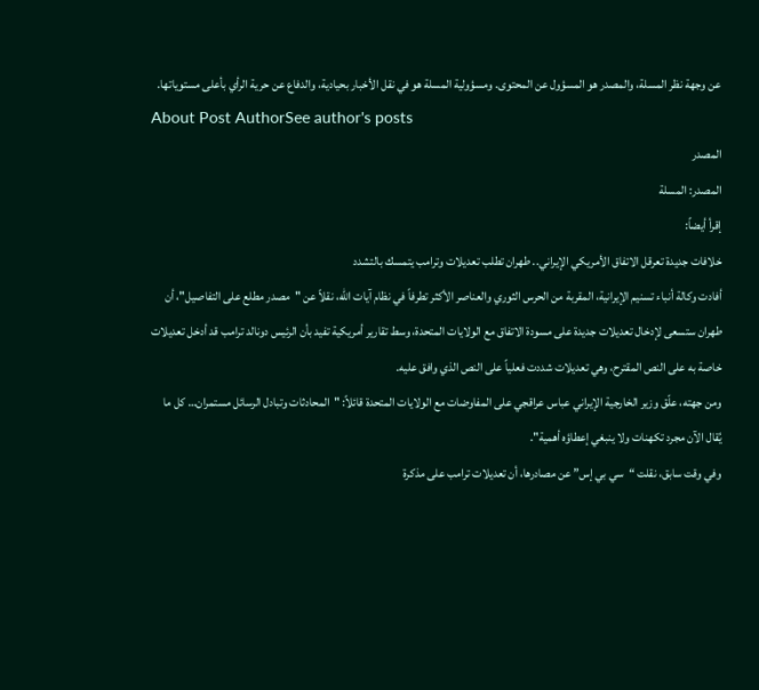عن وجهة نظر المسلة، والمصدر هو المسؤول عن المحتوى. ومسؤولية المسلة هو في نقل الأخبار بحيادية، والدفاع عن حرية الرأي بأعلى مستوياتها.
About Post AuthorSee author's posts
المصدر
المصدر: المسلة
إقرأ أيضاً:
خلافات جديدة تعرقل الاتفاق الأمريكي الإيراني.. طهران تطلب تعديلات وترامب يتمسك بالتشدد
أفادت وكالة أنباء تسنيم الإيرانية، المقربة من الحرس الثوري والعناصر الأكثر تطرفاً في نظام آيات الله، نقلاً عن "مصدر مطلع على التفاصيل"، أن طهران ستسعى لإدخال تعديلات جديدة على مسودة الاتفاق مع الولايات المتحدة، وسط تقارير أمريكية تفيد بأن الرئيس دونالد ترامب قد أدخل تعديلات خاصة به على النص المقترح، وهي تعديلات شددت فعلياً على النص الذي وافق عليه.
ومن جهته، علّق وزير الخارجية الإيراني عباس عراقجي على المفاوضات مع الولايات المتحدة قائلاً: "المحادثات وتبادل الرسائل مستمران… كل ما يُقال الآن مجرد تكهنات ولا ينبغي إعطاؤه أهمية".
وفي وقت سابق، نقلت “سي بي إس” عن مصادرها، أن تعديلات ترامب على مذكرة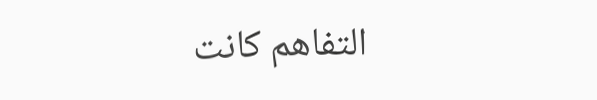التفاهم كانت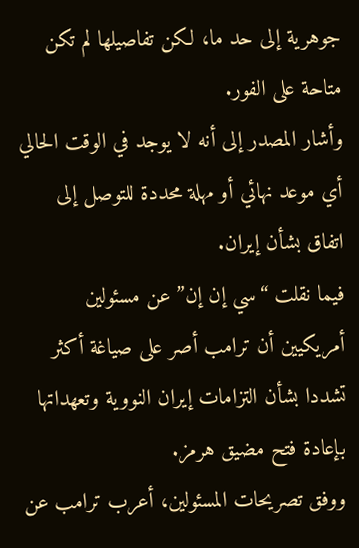جوهرية إلى حد ما، لكن تفاصيلها لم تكن متاحة على الفور.
وأشار المصدر إلى أنه لا يوجد في الوقت الحالي أي موعد نهائي أو مهلة محددة للتوصل إلى اتفاق بشأن إيران.
فيما نقلت “سي إن إن” عن مسئولين أمريكيين أن ترامب أصر على صياغة أكثر تشددا بشأن التزامات إيران النووية وتعهداتها بإعادة فتح مضيق هرمز.
ووفق تصريحات المسئولين، أعرب ترامب عن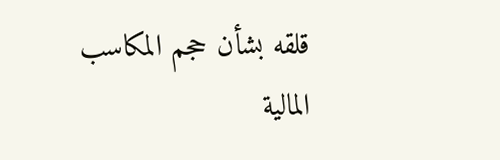قلقه بشأن حجم المكاسب المالية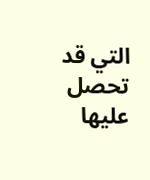التي قد تحصل عليها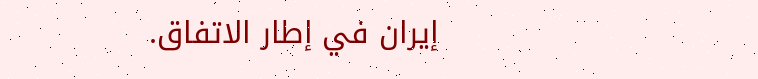إيران في إطار الاتفاق.